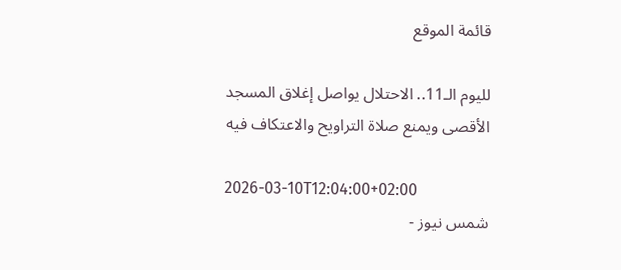قائمة الموقع

لليوم الـ11.. الاحتلال يواصل إغلاق المسجد الأقصى ويمنع صلاة التراويح والاعتكاف فيه

2026-03-10T12:04:00+02:00
شمس نيوز -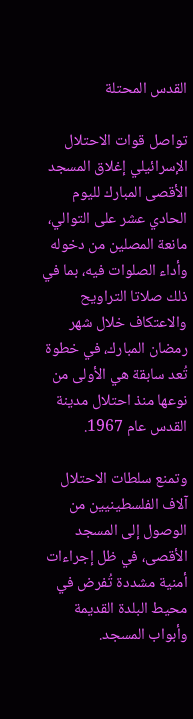القدس المحتلة

تواصل قوات الاحتلال الإسرائيلي إغلاق المسجد الأقصى المبارك لليوم الحادي عشر على التوالي، مانعة المصلين من دخوله وأداء الصلوات فيه، بما في ذلك صلاتا التراويح والاعتكاف خلال شهر رمضان المبارك، في خطوة تُعد سابقة هي الأولى من نوعها منذ احتلال مدينة القدس عام 1967.

وتمنع سلطات الاحتلال آلاف الفلسطينيين من الوصول إلى المسجد الأقصى، في ظل إجراءات أمنية مشددة تُفرض في محيط البلدة القديمة وأبواب المسجد.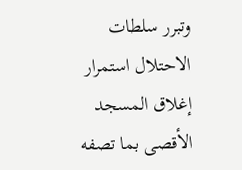وتبرر سلطات الاحتلال استمرار إغلاق المسجد الأقصى بما تصفه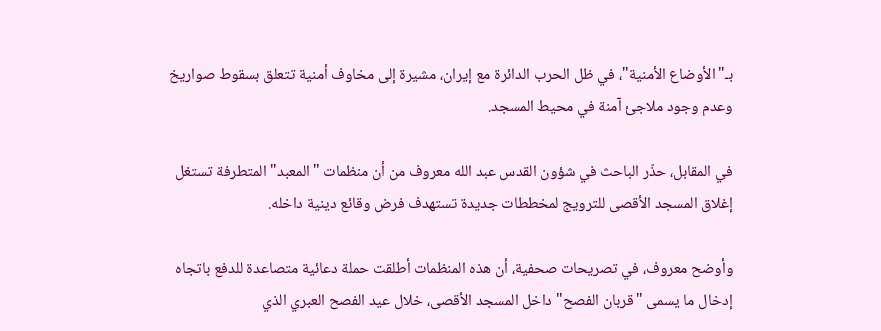بـ"الأوضاع الأمنية"، في ظل الحرب الدائرة مع إيران، مشيرة إلى مخاوف أمنية تتعلق بسقوط صواريخ وعدم وجود ملاجئ آمنة في محيط المسجد.

في المقابل، حذّر الباحث في شؤون القدس عبد الله معروف من أن منظمات "المعبد" المتطرفة تستغل إغلاق المسجد الأقصى للترويج لمخططات جديدة تستهدف فرض وقائع دينية داخله.

وأوضح معروف، في تصريحات صحفية، أن هذه المنظمات أطلقت حملة دعائية متصاعدة للدفع باتجاه إدخال ما يسمى "قربان الفصح" داخل المسجد الأقصى، خلال عيد الفصح العبري الذي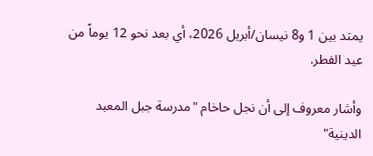يمتد بين 1 و8 نيسان/أبريل 2026، أي بعد نحو 12 يوماً من عيد الفطر.

وأشار معروف إلى أن نجل حاخام "مدرسة جبل المعبد الدينية"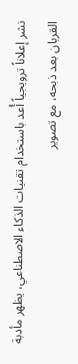نشر إعلاناً ترويجياً أُعد باستخدام تقنيات الذكاء الاصطناعي، يظهر مأدبة القربان بعد ذبحه، مع تصوير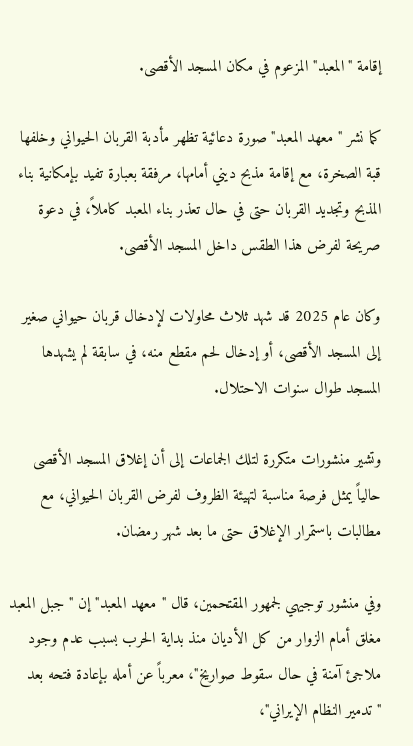إقامة "المعبد" المزعوم في مكان المسجد الأقصى.

كما نشر "معهد المعبد" صورة دعائية تظهر مأدبة القربان الحيواني وخلفها قبة الصخرة، مع إقامة مذبح ديني أمامها، مرفقة بعبارة تفيد بإمكانية بناء المذبح وتجديد القربان حتى في حال تعذر بناء المعبد كاملاً، في دعوة صريحة لفرض هذا الطقس داخل المسجد الأقصى.

وكان عام 2025 قد شهد ثلاث محاولات لإدخال قربان حيواني صغير إلى المسجد الأقصى، أو إدخال لحم مقطع منه، في سابقة لم يشهدها المسجد طوال سنوات الاحتلال.

وتشير منشورات متكررة لتلك الجماعات إلى أن إغلاق المسجد الأقصى حالياً يمثل فرصة مناسبة لتهيئة الظروف لفرض القربان الحيواني، مع مطالبات باستمرار الإغلاق حتى ما بعد شهر رمضان.

وفي منشور توجيهي لجمهور المقتحمين، قال "معهد المعبد" إن "جبل المعبد مغلق أمام الزوار من كل الأديان منذ بداية الحرب بسبب عدم وجود ملاجئ آمنة في حال سقوط صواريخ"، معرباً عن أمله بإعادة فتحه بعد "تدمير النظام الإيراني"،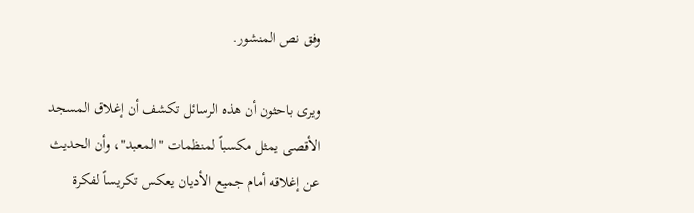وفق نص المنشور.

ويرى باحثون أن هذه الرسائل تكشف أن إغلاق المسجد الأقصى يمثل مكسباً لمنظمات "المعبد"، وأن الحديث عن إغلاقه أمام جميع الأديان يعكس تكريساً لفكرة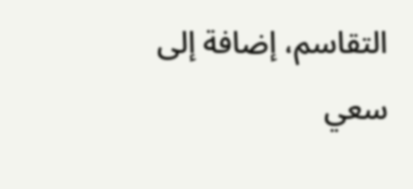التقاسم، إضافة إلى سعي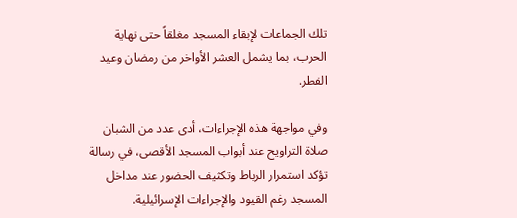تلك الجماعات لإبقاء المسجد مغلقاً حتى نهاية الحرب، بما يشمل العشر الأواخر من رمضان وعيد الفطر.

وفي مواجهة هذه الإجراءات، أدى عدد من الشبان صلاة التراويح عند أبواب المسجد الأقصى، في رسالة تؤكد استمرار الرباط وتكثيف الحضور عند مداخل المسجد رغم القيود والإجراءات الإسرائيلية.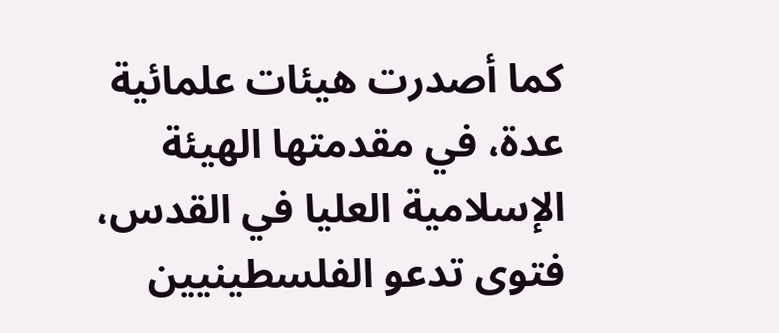كما أصدرت هيئات علمائية عدة، في مقدمتها الهيئة الإسلامية العليا في القدس، فتوى تدعو الفلسطينيين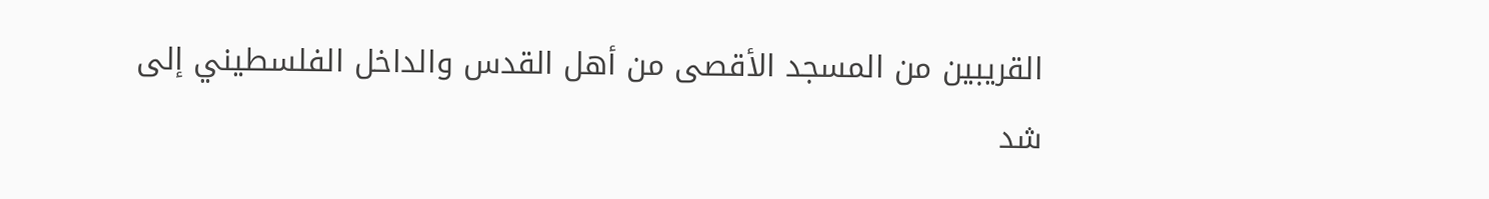القريبين من المسجد الأقصى من أهل القدس والداخل الفلسطيني إلى شد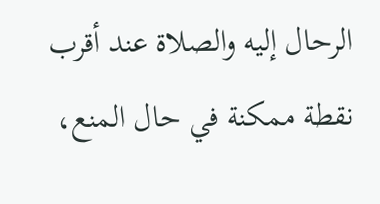الرحال إليه والصلاة عند أقرب نقطة ممكنة في حال المنع،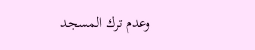وعدم ترك المسجد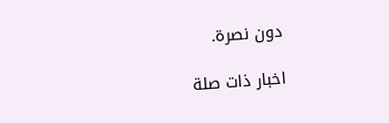دون نصرة.

اخبار ذات صلة